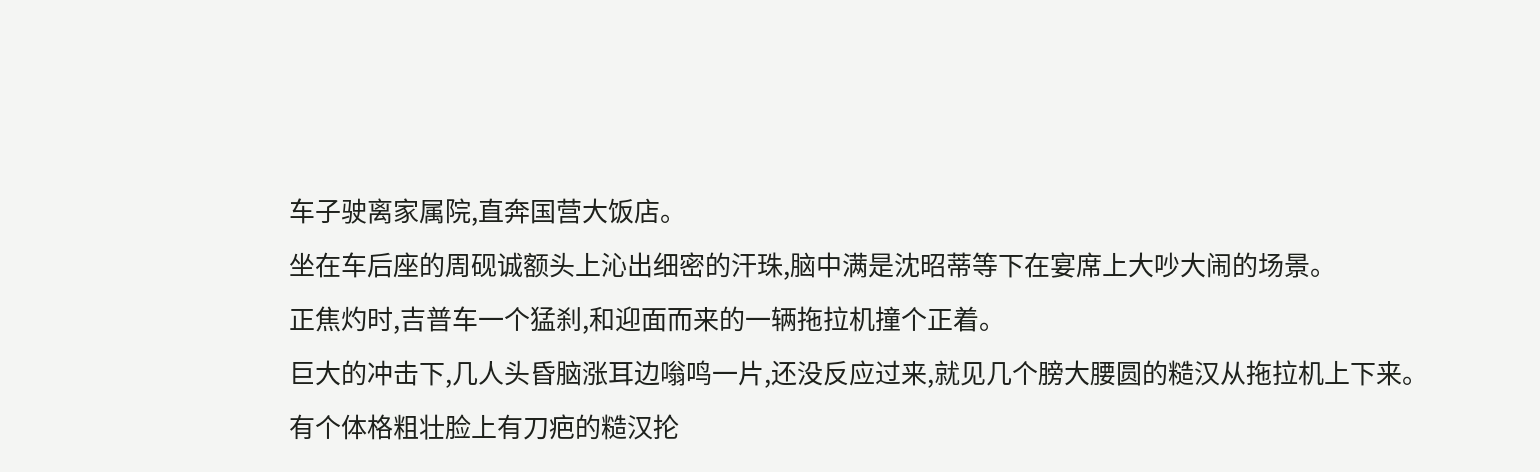车子驶离家属院,直奔国营大饭店。
坐在车后座的周砚诚额头上沁出细密的汗珠,脑中满是沈昭蒂等下在宴席上大吵大闹的场景。
正焦灼时,吉普车一个猛刹,和迎面而来的一辆拖拉机撞个正着。
巨大的冲击下,几人头昏脑涨耳边嗡鸣一片,还没反应过来,就见几个膀大腰圆的糙汉从拖拉机上下来。
有个体格粗壮脸上有刀疤的糙汉抡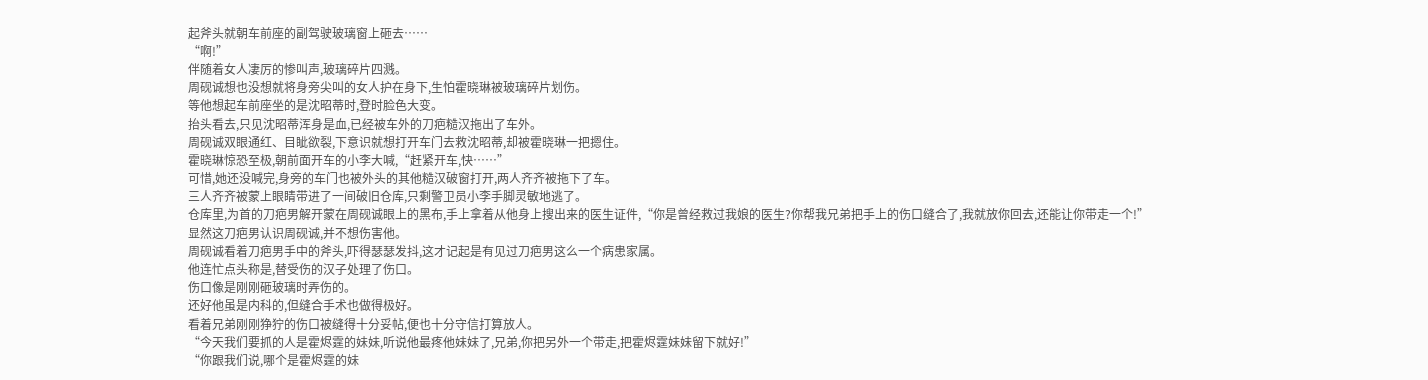起斧头就朝车前座的副驾驶玻璃窗上砸去……
“啊!”
伴随着女人凄厉的惨叫声,玻璃碎片四溅。
周砚诚想也没想就将身旁尖叫的女人护在身下,生怕霍晓琳被玻璃碎片划伤。
等他想起车前座坐的是沈昭蒂时,登时脸色大变。
抬头看去,只见沈昭蒂浑身是血,已经被车外的刀疤糙汉拖出了车外。
周砚诚双眼通红、目眦欲裂,下意识就想打开车门去救沈昭蒂,却被霍晓琳一把摁住。
霍晓琳惊恐至极,朝前面开车的小李大喊,“赶紧开车,快……”
可惜,她还没喊完,身旁的车门也被外头的其他糙汉破窗打开,两人齐齐被拖下了车。
三人齐齐被蒙上眼睛带进了一间破旧仓库,只剩警卫员小李手脚灵敏地逃了。
仓库里,为首的刀疤男解开蒙在周砚诚眼上的黑布,手上拿着从他身上搜出来的医生证件,“你是曾经救过我娘的医生?你帮我兄弟把手上的伤口缝合了,我就放你回去,还能让你带走一个!”
显然这刀疤男认识周砚诚,并不想伤害他。
周砚诚看着刀疤男手中的斧头,吓得瑟瑟发抖,这才记起是有见过刀疤男这么一个病患家属。
他连忙点头称是,替受伤的汉子处理了伤口。
伤口像是刚刚砸玻璃时弄伤的。
还好他虽是内科的,但缝合手术也做得极好。
看着兄弟刚刚狰狞的伤口被缝得十分妥帖,便也十分守信打算放人。
“今天我们要抓的人是霍烬霆的妹妹,听说他最疼他妹妹了,兄弟,你把另外一个带走,把霍烬霆妹妹留下就好!”
“你跟我们说,哪个是霍烬霆的妹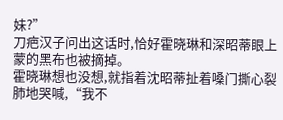妹?”
刀疤汉子问出这话时,恰好霍晓琳和深昭蒂眼上蒙的黑布也被摘掉。
霍晓琳想也没想,就指着沈昭蒂扯着嗓门撕心裂肺地哭喊,“我不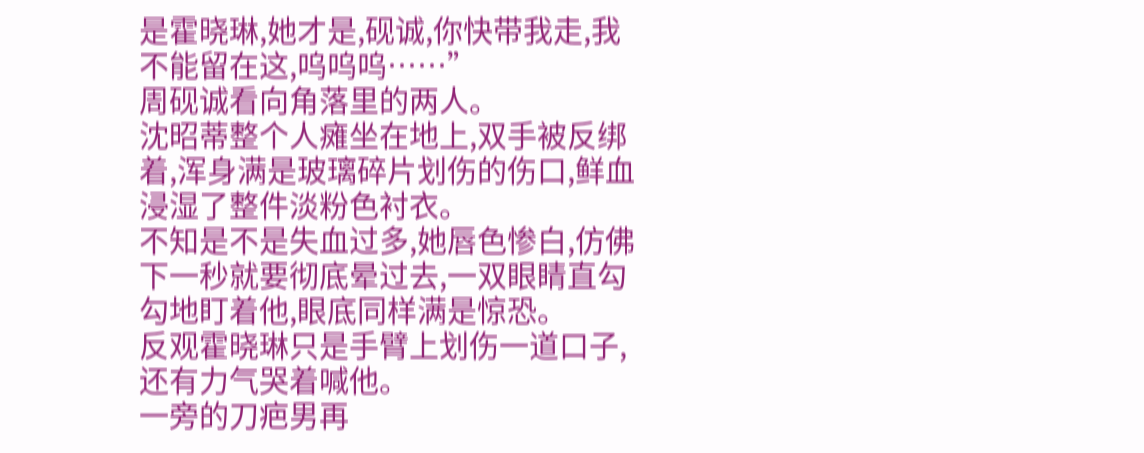是霍晓琳,她才是,砚诚,你快带我走,我不能留在这,呜呜呜……”
周砚诚看向角落里的两人。
沈昭蒂整个人瘫坐在地上,双手被反绑着,浑身满是玻璃碎片划伤的伤口,鲜血浸湿了整件淡粉色衬衣。
不知是不是失血过多,她唇色惨白,仿佛下一秒就要彻底晕过去,一双眼睛直勾勾地盯着他,眼底同样满是惊恐。
反观霍晓琳只是手臂上划伤一道口子,还有力气哭着喊他。
一旁的刀疤男再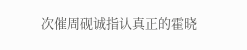次催周砚诚指认真正的霍晓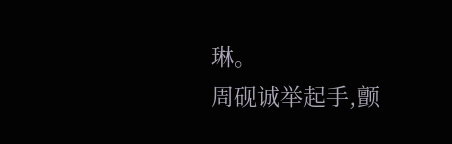琳。
周砚诚举起手,颤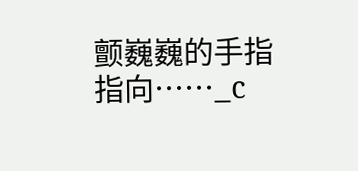颤巍巍的手指指向……_c